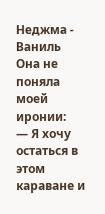Неджма - Ваниль
Она не поняла моей иронии:
— Я хочу остаться в этом караване и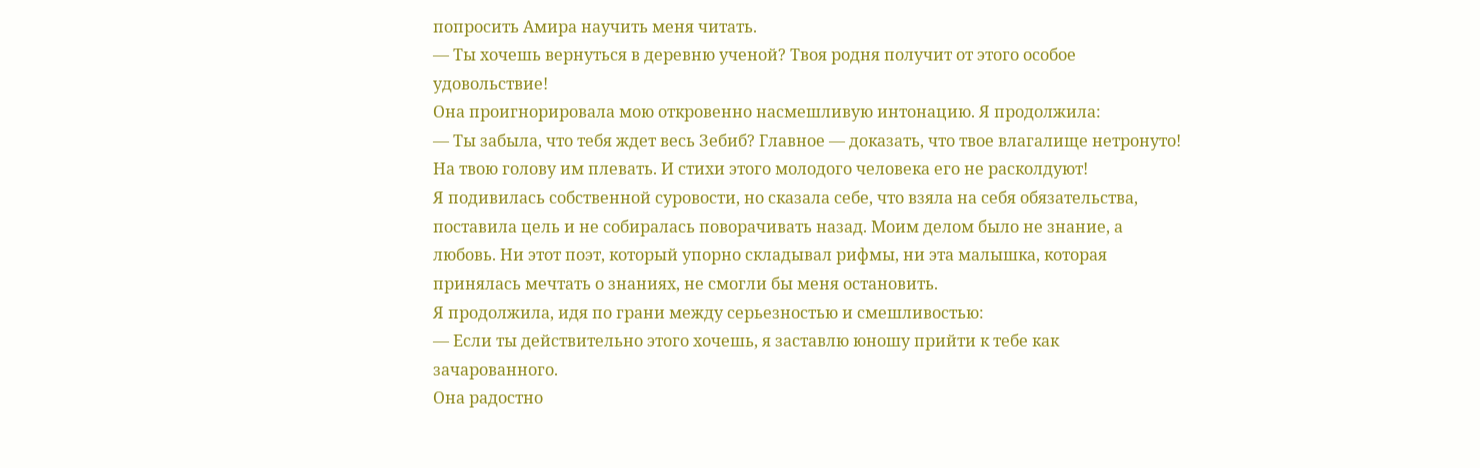попросить Амира научить меня читать.
— Ты хочешь вернуться в деревню ученой? Твоя родня получит от этого особое удовольствие!
Она проигнорировала мою откровенно насмешливую интонацию. Я продолжила:
— Ты забыла, что тебя ждет весь Зебиб? Главное — доказать, что твое влагалище нетронуто! На твою голову им плевать. И стихи этого молодого человека его не расколдуют!
Я подивилась собственной суровости, но сказала себе, что взяла на себя обязательства, поставила цель и не собиралась поворачивать назад. Моим делом было не знание, а любовь. Ни этот поэт, который упорно складывал рифмы, ни эта малышка, которая принялась мечтать о знаниях, не смогли бы меня остановить.
Я продолжила, идя по грани между серьезностью и смешливостью:
— Если ты действительно этого хочешь, я заставлю юношу прийти к тебе как зачарованного.
Она радостно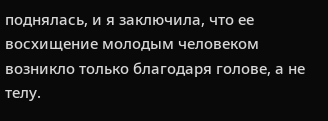поднялась, и я заключила, что ее восхищение молодым человеком возникло только благодаря голове, а не телу.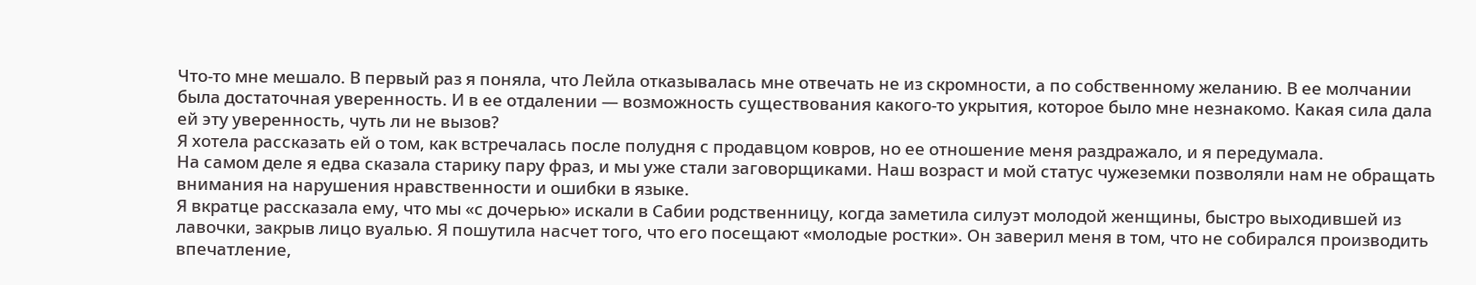Что-то мне мешало. В первый раз я поняла, что Лейла отказывалась мне отвечать не из скромности, а по собственному желанию. В ее молчании была достаточная уверенность. И в ее отдалении — возможность существования какого-то укрытия, которое было мне незнакомо. Какая сила дала ей эту уверенность, чуть ли не вызов?
Я хотела рассказать ей о том, как встречалась после полудня с продавцом ковров, но ее отношение меня раздражало, и я передумала.
На самом деле я едва сказала старику пару фраз, и мы уже стали заговорщиками. Наш возраст и мой статус чужеземки позволяли нам не обращать внимания на нарушения нравственности и ошибки в языке.
Я вкратце рассказала ему, что мы «с дочерью» искали в Сабии родственницу, когда заметила силуэт молодой женщины, быстро выходившей из лавочки, закрыв лицо вуалью. Я пошутила насчет того, что его посещают «молодые ростки». Он заверил меня в том, что не собирался производить впечатление,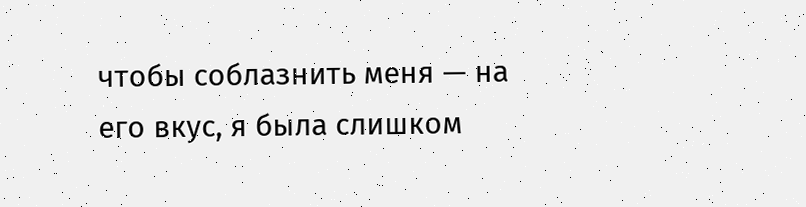чтобы соблазнить меня — на его вкус, я была слишком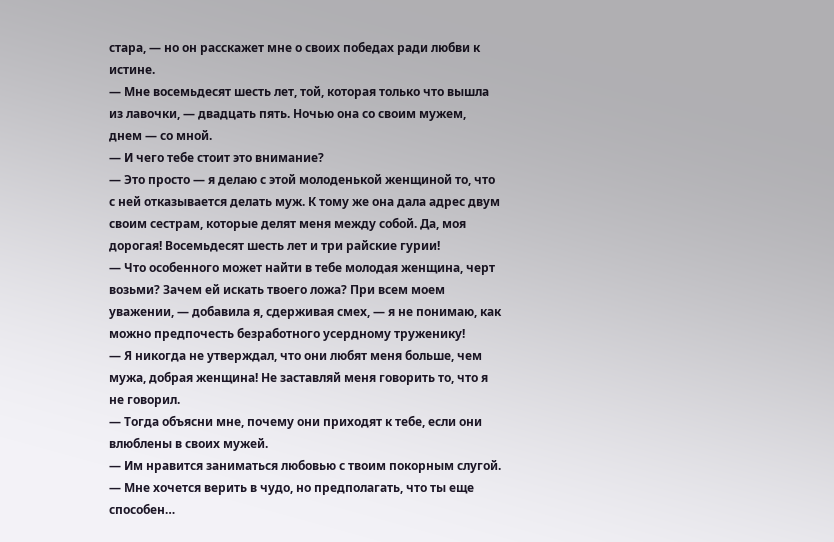стара, — но он расскажет мне о своих победах ради любви к истине.
— Мне восемьдесят шесть лет, той, которая только что вышла из лавочки, — двадцать пять. Ночью она со своим мужем, днем — со мной.
— И чего тебе стоит это внимание?
— Это просто — я делаю с этой молоденькой женщиной то, что с ней отказывается делать муж. К тому же она дала адрес двум своим сестрам, которые делят меня между собой. Да, моя дорогая! Восемьдесят шесть лет и три райские гурии!
— Что особенного может найти в тебе молодая женщина, черт возьми? Зачем ей искать твоего ложа? При всем моем уважении, — добавила я, сдерживая смех, — я не понимаю, как можно предпочесть безработного усердному труженику!
— Я никогда не утверждал, что они любят меня больше, чем мужа, добрая женщина! Не заставляй меня говорить то, что я не говорил.
— Тогда объясни мне, почему они приходят к тебе, если они влюблены в своих мужей.
— Им нравится заниматься любовью с твоим покорным слугой.
— Мне хочется верить в чудо, но предполагать, что ты еще способен…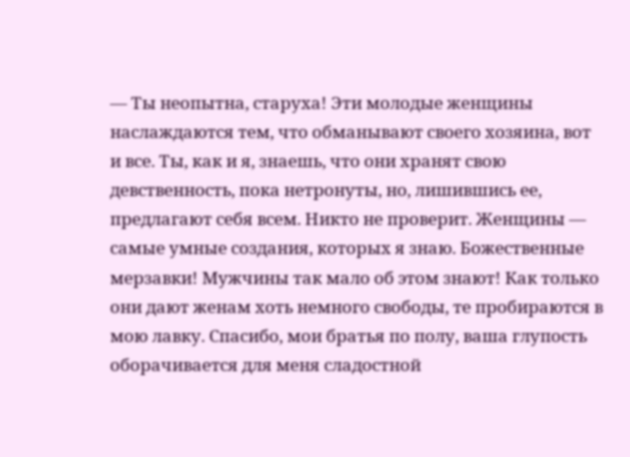— Ты неопытна, старуха! Эти молодые женщины наслаждаются тем, что обманывают своего хозяина, вот и все. Ты, как и я, знаешь, что они хранят свою девственность, пока нетронуты, но, лишившись ее, предлагают себя всем. Никто не проверит. Женщины — самые умные создания, которых я знаю. Божественные мерзавки! Мужчины так мало об этом знают! Как только они дают женам хоть немного свободы, те пробираются в мою лавку. Спасибо, мои братья по полу, ваша глупость оборачивается для меня сладостной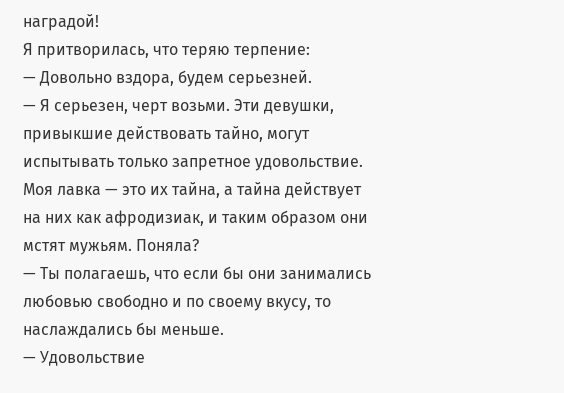наградой!
Я притворилась, что теряю терпение:
— Довольно вздора, будем серьезней.
— Я серьезен, черт возьми. Эти девушки, привыкшие действовать тайно, могут испытывать только запретное удовольствие. Моя лавка — это их тайна, а тайна действует на них как афродизиак, и таким образом они мстят мужьям. Поняла?
— Ты полагаешь, что если бы они занимались любовью свободно и по своему вкусу, то наслаждались бы меньше.
— Удовольствие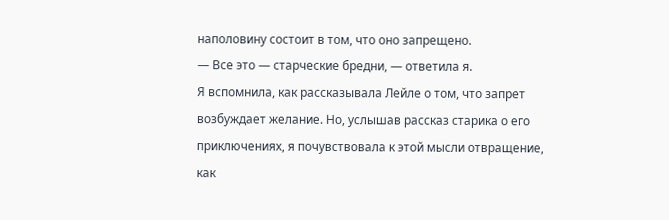наполовину состоит в том, что оно запрещено.
— Все это — старческие бредни, — ответила я.
Я вспомнила, как рассказывала Лейле о том, что запрет возбуждает желание. Но, услышав рассказ старика о его приключениях, я почувствовала к этой мысли отвращение, как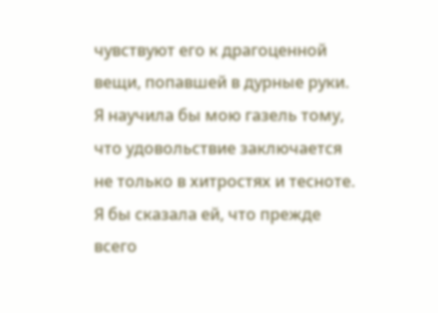чувствуют его к драгоценной вещи, попавшей в дурные руки. Я научила бы мою газель тому, что удовольствие заключается не только в хитростях и тесноте. Я бы сказала ей, что прежде всего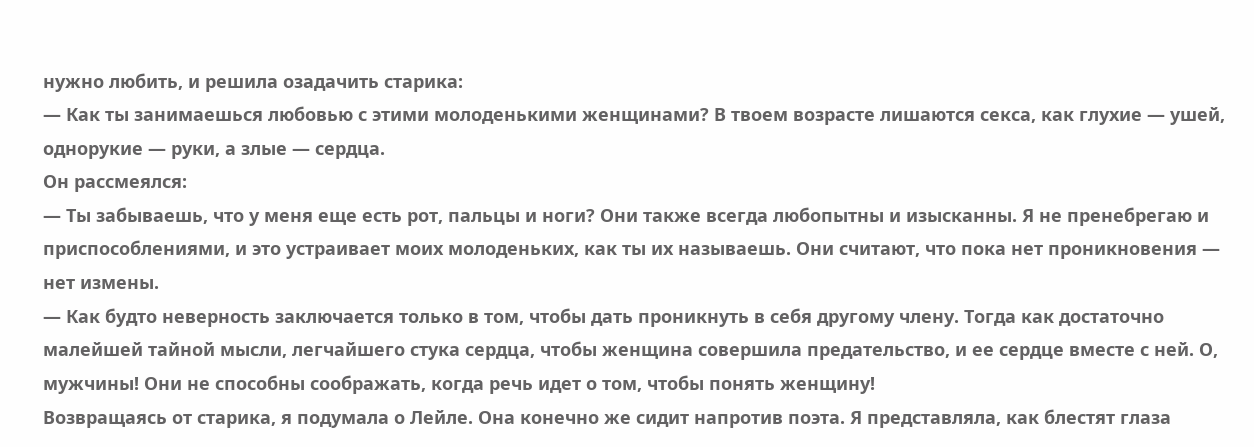нужно любить, и решила озадачить старика:
— Как ты занимаешься любовью с этими молоденькими женщинами? В твоем возрасте лишаются секса, как глухие — ушей, однорукие — руки, а злые — сердца.
Он рассмеялся:
— Ты забываешь, что у меня еще есть рот, пальцы и ноги? Они также всегда любопытны и изысканны. Я не пренебрегаю и приспособлениями, и это устраивает моих молоденьких, как ты их называешь. Они считают, что пока нет проникновения — нет измены.
— Как будто неверность заключается только в том, чтобы дать проникнуть в себя другому члену. Тогда как достаточно малейшей тайной мысли, легчайшего стука сердца, чтобы женщина совершила предательство, и ее сердце вместе с ней. О, мужчины! Они не способны соображать, когда речь идет о том, чтобы понять женщину!
Возвращаясь от старика, я подумала о Лейле. Она конечно же сидит напротив поэта. Я представляла, как блестят глаза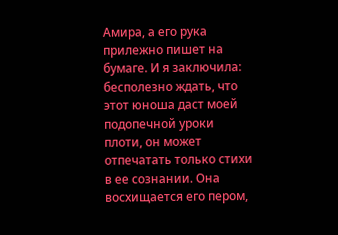Амира, а его рука прилежно пишет на бумаге. И я заключила: бесполезно ждать, что этот юноша даст моей подопечной уроки плоти, он может отпечатать только стихи в ее сознании. Она восхищается его пером,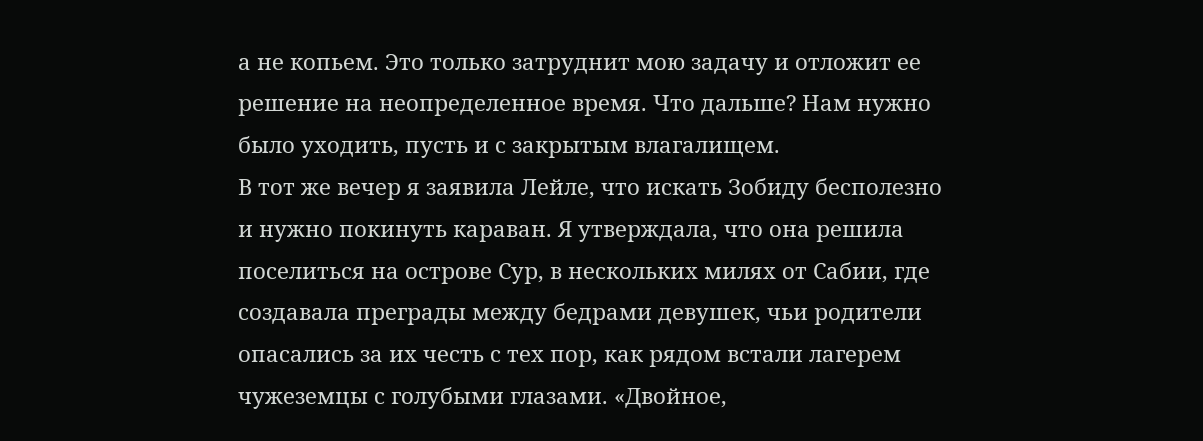а не копьем. Это только затруднит мою задачу и отложит ее решение на неопределенное время. Что дальше? Нам нужно было уходить, пусть и с закрытым влагалищем.
В тот же вечер я заявила Лейле, что искать Зобиду бесполезно и нужно покинуть караван. Я утверждала, что она решила поселиться на острове Сур, в нескольких милях от Сабии, где создавала преграды между бедрами девушек, чьи родители опасались за их честь с тех пор, как рядом встали лагерем чужеземцы с голубыми глазами. «Двойное,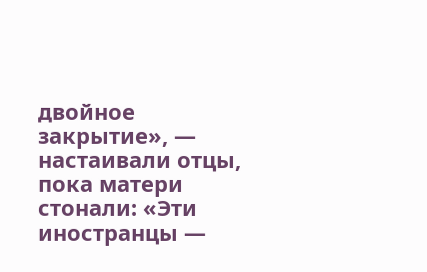двойное закрытие», — настаивали отцы, пока матери стонали: «Эти иностранцы —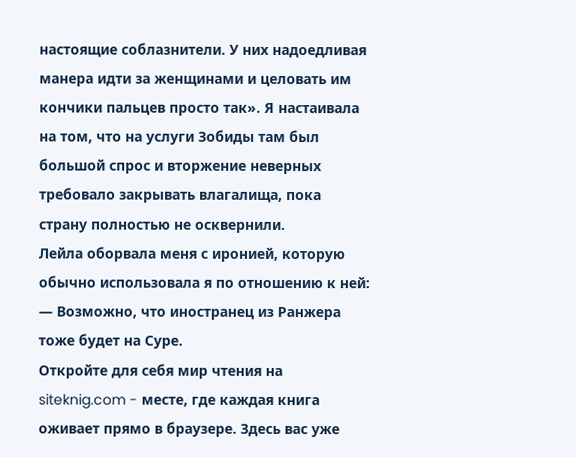настоящие соблазнители. У них надоедливая манера идти за женщинами и целовать им кончики пальцев просто так». Я настаивала на том, что на услуги Зобиды там был большой спрос и вторжение неверных требовало закрывать влагалища, пока страну полностью не осквернили.
Лейла оборвала меня с иронией, которую обычно использовала я по отношению к ней:
— Возможно, что иностранец из Ранжера тоже будет на Суре.
Откройте для себя мир чтения на siteknig.com - месте, где каждая книга оживает прямо в браузере. Здесь вас уже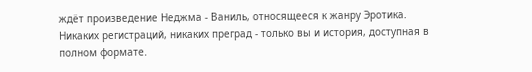ждёт произведение Неджма - Ваниль, относящееся к жанру Эротика. Никаких регистраций, никаких преград - только вы и история, доступная в полном формате.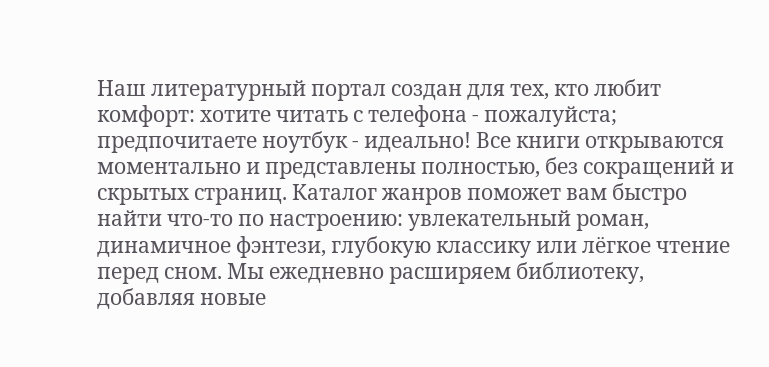Наш литературный портал создан для тех, кто любит комфорт: хотите читать с телефона - пожалуйста; предпочитаете ноутбук - идеально! Все книги открываются моментально и представлены полностью, без сокращений и скрытых страниц. Каталог жанров поможет вам быстро найти что-то по настроению: увлекательный роман, динамичное фэнтези, глубокую классику или лёгкое чтение перед сном. Мы ежедневно расширяем библиотеку, добавляя новые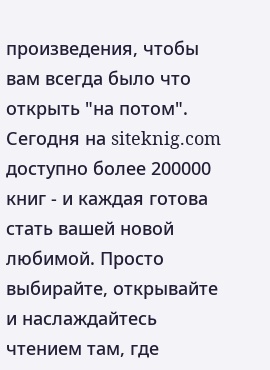произведения, чтобы вам всегда было что открыть "на потом". Сегодня на siteknig.com доступно более 200000 книг - и каждая готова стать вашей новой любимой. Просто выбирайте, открывайте и наслаждайтесь чтением там, где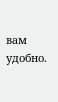вам удобно.